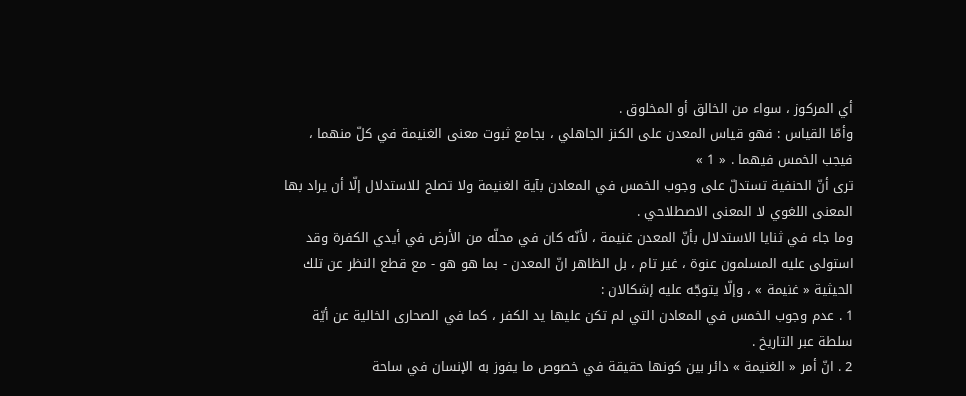أي المركوز ، سواء من الخالق أو المخلوق .
وأمّا القياس : فهو قياس المعدن على الكنز الجاهلي ، بجامع ثبوت معنى الغنيمة في كلّ منهما ، فيجب الخمس فيهما . « 1 »
ترى أنّ الحنفية تستدلّ على وجوب الخمس في المعادن بآية الغنيمة ولا تصلح للاستدلال إلّا أن يراد بها المعنى اللغوي لا المعنى الاصطلاحي .
وما جاء في ثنايا الاستدلال بأنّ المعدن غنيمة ، لأنّه كان في محلّه من الأرض في أيدي الكفرة وقد استولى عليه المسلمون عنوة ، غير تام ، بل الظاهر انّ المعدن - بما هو هو - مع قطع النظر عن تلك الحيثية « غنيمة » ، وإلّا يتوجّه عليه إشكالان :
1 . عدم وجوب الخمس في المعادن التي لم تكن عليها يد الكفر ، كما في الصحارى الخالية عن أيّة سلطة عبر التاريخ .
2 . انّ أمر « الغنيمة » دائر بين كونها حقيقة في خصوص ما يفوز به الإنسان في ساحة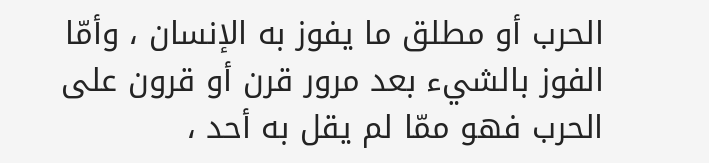الحرب أو مطلق ما يفوز به الإنسان ، وأمّا الفوز بالشيء بعد مرور قرن أو قرون على الحرب فهو ممّا لم يقل به أحد ،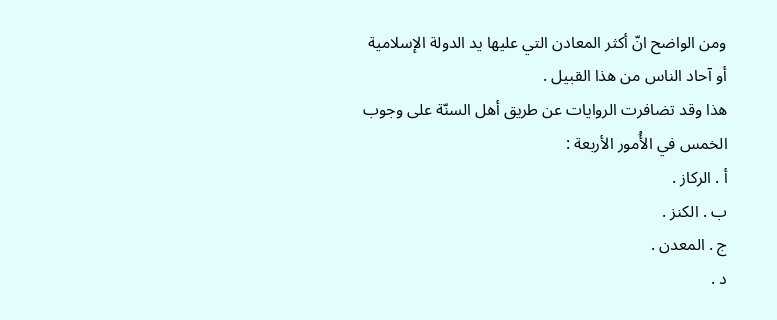ومن الواضح انّ أكثر المعادن التي عليها يد الدولة الإسلامية أو آحاد الناس من هذا القبيل .
هذا وقد تضافرت الروايات عن طريق أهل السنّة على وجوب الخمس في الأُمور الأربعة :
أ . الركاز .
ب . الكنز .
ج . المعدن .
د .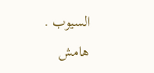السيوب .
هامش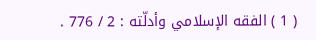( 1 ) الفقه الإسلامي وأدلّته : 2 / 776 .